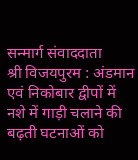सन्मार्ग संवाददाता
श्री विजयपुरम : अंडमान एवं निकोबार द्वीपों में नशे में गाड़ी चलाने की बढ़ती घटनाओं को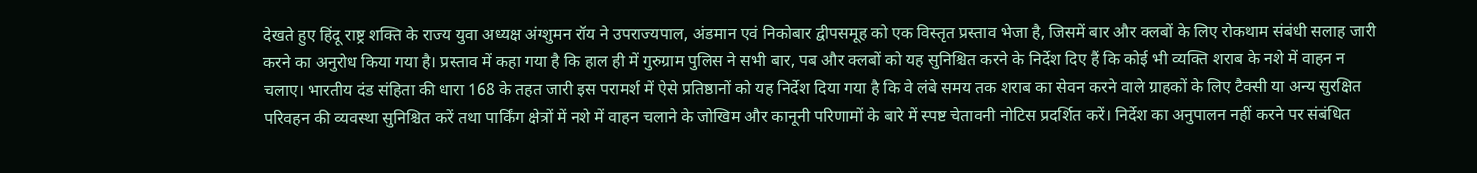देखते हुए हिंदू राष्ट्र शक्ति के राज्य युवा अध्यक्ष अंग्शुमन रॉय ने उपराज्यपाल, अंडमान एवं निकोबार द्वीपसमूह को एक विस्तृत प्रस्ताव भेजा है, जिसमें बार और क्लबों के लिए रोकथाम संबंधी सलाह जारी करने का अनुरोध किया गया है। प्रस्ताव में कहा गया है कि हाल ही में गुरुग्राम पुलिस ने सभी बार, पब और क्लबों को यह सुनिश्चित करने के निर्देश दिए हैं कि कोई भी व्यक्ति शराब के नशे में वाहन न चलाए। भारतीय दंड संहिता की धारा 168 के तहत जारी इस परामर्श में ऐसे प्रतिष्ठानों को यह निर्देश दिया गया है कि वे लंबे समय तक शराब का सेवन करने वाले ग्राहकों के लिए टैक्सी या अन्य सुरक्षित परिवहन की व्यवस्था सुनिश्चित करें तथा पार्किंग क्षेत्रों में नशे में वाहन चलाने के जोखिम और कानूनी परिणामों के बारे में स्पष्ट चेतावनी नोटिस प्रदर्शित करें। निर्देश का अनुपालन नहीं करने पर संबंधित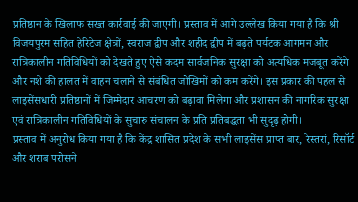प्रतिष्ठान के खिलाफ सख्त कार्रवाई की जाएगी। प्रस्ताव में आगे उल्लेख किया गया है कि श्री विजयपुरम सहित हेरिटेज क्षेत्रों, स्वराज द्वीप और शहीद द्वीप में बढ़ते पर्यटक आगमन और रात्रिकालीन गतिविधियों को देखते हुए ऐसे कदम सार्वजनिक सुरक्षा को अत्यधिक मजबूत करेंगे और नशे की हालत में वाहन चलाने से संबंधित जोखिमों को कम करेंगे। इस प्रकार की पहल से लाइसेंसधारी प्रतिष्ठानों में जिम्मेदार आचरण को बढ़ावा मिलेगा और प्रशासन की नागरिक सुरक्षा एवं रात्रिकालीन गतिविधियों के सुचारु संचालन के प्रति प्रतिबद्धता भी सुदृढ़ होगी।
प्रस्ताव में अनुरोध किया गया है कि केंद्र शासित प्रदेश के सभी लाइसेंस प्राप्त बार, रेस्तरां, रिसॉर्ट और शराब परोसने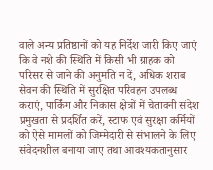वाले अन्य प्रतिष्ठानों को यह निर्देश जारी किए जाएं कि वे नशे की स्थिति में किसी भी ग्राहक को परिसर से जाने की अनुमति न दें, अधिक शराब सेवन की स्थिति में सुरक्षित परिवहन उपलब्ध कराएं, पार्किंग और निकास क्षेत्रों में चेतावनी संदेश प्रमुखता से प्रदर्शित करें, स्टाफ एवं सुरक्षा कर्मियों को ऐसे मामलों को जिम्मेदारी से संभालने के लिए संवेदनशील बनाया जाए तथा आवश्यकतानुसार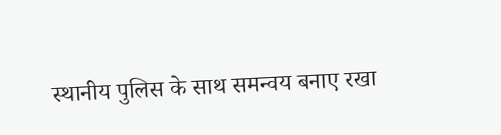स्थानीय पुलिस के साथ समन्वय बनाए रखा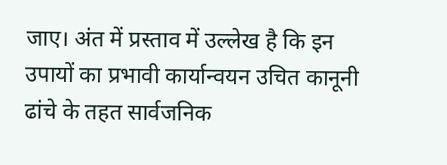जाए। अंत में प्रस्ताव में उल्लेख है कि इन उपायों का प्रभावी कार्यान्वयन उचित कानूनी ढांचे के तहत सार्वजनिक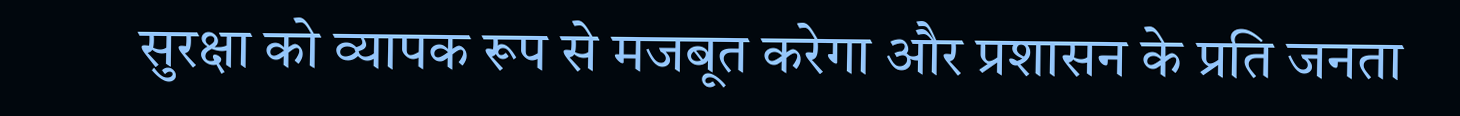सुरक्षा को व्यापक रूप से मजबूत करेगा और प्रशासन के प्रति जनता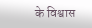के विश्वास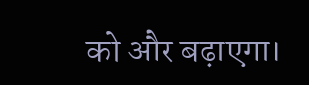को और बढ़ाएगा।